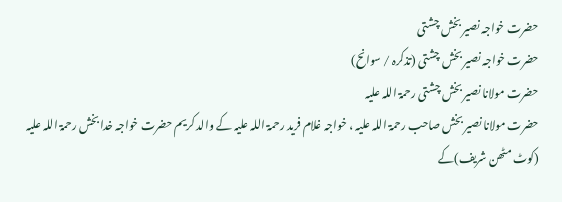حضرت خواجہ نصیر بخش چشتی
حضرت خواجہ نصیر بخش چشتی (تذکرہ / سوانح)
حضرت مولانا نصیر بخش چشتی رحمۃ اللہ علیہ
حضرت مولانا نصیر بخش صاحب رحمۃ اللہ علیہ ، خواجہ غلام فرید رحمۃ اللہ علیہ کے والد کریم حضرت خواجہ خدا بخش رحمۃ اللہ علیہ (کوٹ مٹھن شریف)کے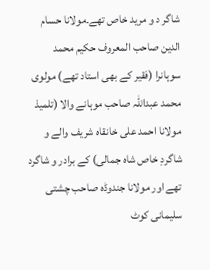شاگر د و مرید خاص تھے۔مولانا حسام الدین صاحب المعروف حکیم محمد سوہانرا (فقیر کے بھی استاد تھے) مولوی محمد عبداللہ صاحب موہانے والا (تلمیذ مولانا احمد علی خانقاہ شریف والے و شاگردِ خاص شاہ جمالی) کے برادر و شاگرد تھے اور مولانا جندوڈہ صاحب چشتی سلیمانی کوٹ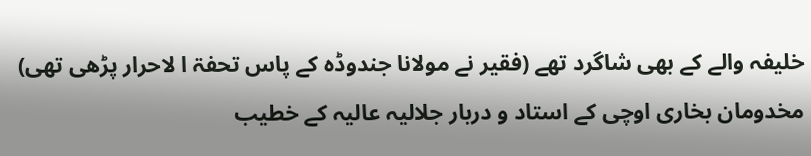خلیفہ والے کے بھی شاگرد تھے (فقیر نے مولانا جندوڈہ کے پاس تحفۃ ا لاحرار پڑھی تھی) مخدومان بخاری اوچی کے استاد و دربار جلالیہ عالیہ کے خطیب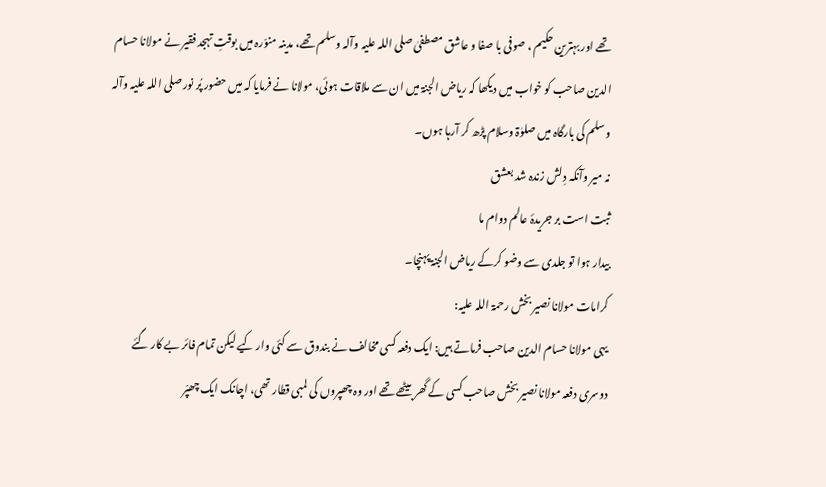تھے اور بہترین حکیم ، صوفی با صفا و عاشق مصطفیٰ صلی اللہ علیہ وآلہ وسلم تھے، مدینہ منوّرہ میں بوقتِ تہجد فقیر نے مولانا حسام الدین صاحب کو خواب میں دیکھا کہ ریاض الجنۃ میں ان سے ملاقات ہوئی، مولانا نے فرمایا کہ میں حضور پُر نور صلی اللہ علیہ وآلہ وسلم کی بارگاہ میں صلوٰۃ وسلام پڑھ کر آرہا ہوں۔
نہ میر وآنکہ دِلش زندہ شد بعشق
ثبت است بر جریدۂ عالم دوام ما
بیدار ہوا تو جلدی سے وضو کرکے ریاض الجنۃ پہنچا۔
کرامات مولانا نصیر بخش رحمۃ اللہ علیہ:
یہی مولانا حسام الدین صاحب فرماتے ہیں: ایک دفعہ کسی مخالف نے بندوق سے کئی وار کیے لیکن تمام فائر بے کار گئے دوسری دفعہ مولانا نصیر بخش صاحب کسی کے گھر بیٹھے تھے اور وہ چھپروں کی لمبی قطار تھی، اچانک ایک چھپّر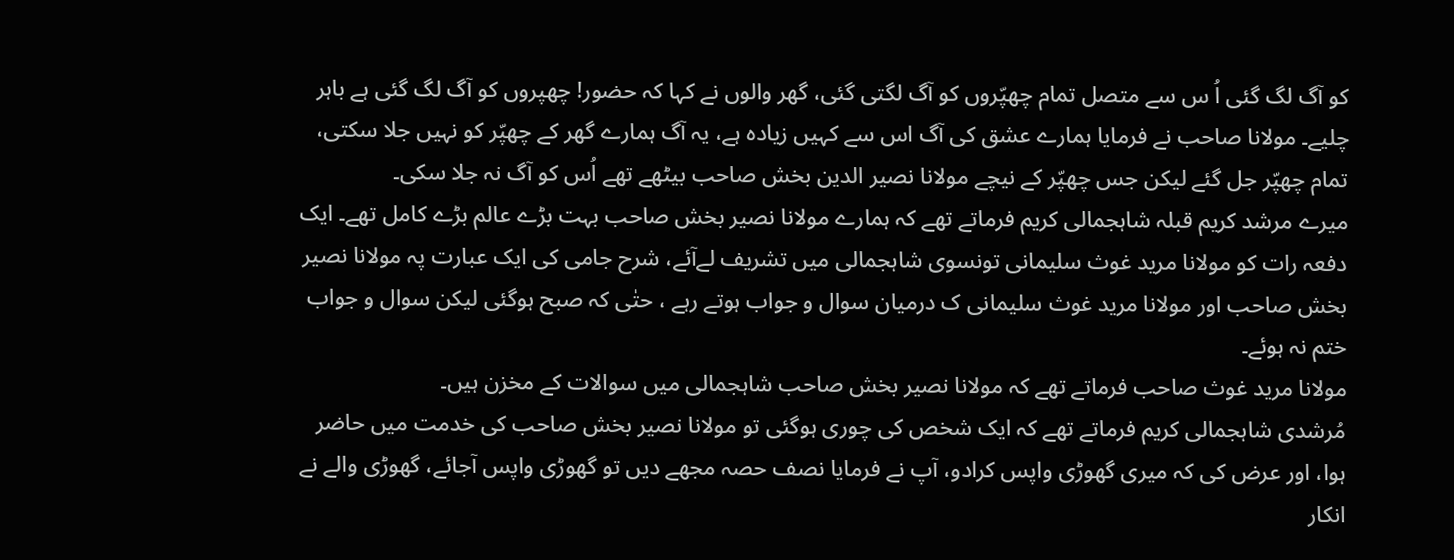کو آگ لگ گئی اُ س سے متصل تمام چھپّروں کو آگ لگتی گئی، گھر والوں نے کہا کہ حضور! چھپروں کو آگ لگ گئی ہے باہر چلیے۔ مولانا صاحب نے فرمایا ہمارے عشق کی آگ اس سے کہیں زیادہ ہے، یہ آگ ہمارے گھر کے چھپّر کو نہیں جلا سکتی، تمام چھپّر جل گئے لیکن جس چھپّر کے نیچے مولانا نصیر الدین بخش صاحب بیٹھے تھے اُس کو آگ نہ جلا سکی۔
میرے مرشد کریم قبلہ شاہجمالی کریم فرماتے تھے کہ ہمارے مولانا نصیر بخش صاحب بہت بڑے عالم بڑے کامل تھے۔ ایک دفعہ رات کو مولانا مرید غوث سلیمانی تونسوی شاہجمالی میں تشریف لےآئے، شرح جامی کی ایک عبارت پہ مولانا نصیر بخش صاحب اور مولانا مرید غوث سلیمانی ک درمیان سوال و جواب ہوتے رہے ، حتٰی کہ صبح ہوگئی لیکن سوال و جواب ختم نہ ہوئے۔
مولانا مرید غوث صاحب فرماتے تھے کہ مولانا نصیر بخش صاحب شاہجمالی میں سوالات کے مخزن ہیں۔
مُرشدی شاہجمالی کریم فرماتے تھے کہ ایک شخص کی چوری ہوگئی تو مولانا نصیر بخش صاحب کی خدمت میں حاضر ہوا، اور عرض کی کہ میری گھوڑی واپس کرادو، آپ نے فرمایا نصف حصہ مجھے دیں تو گھوڑی واپس آجائے، گھوڑی والے نے انکار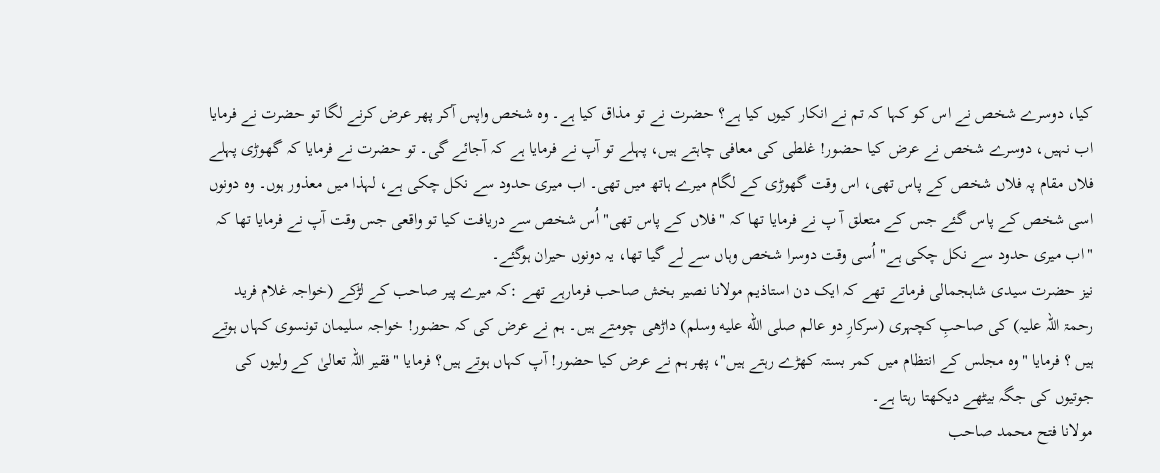کیا، دوسرے شخص نے اس کو کہا کہ تم نے انکار کیوں کیا ہے؟ حضرت نے تو مذاق کیا ہے۔ وہ شخص واپس آکر پھر عرض کرنے لگا تو حضرت نے فرمایا اب نہیں، دوسرے شخص نے عرض کیا حضور! غلطی کی معافی چاہتے ہیں، پہلے تو آپ نے فرمایا ہے کہ آجائے گی۔ تو حضرت نے فرمایا کہ گھوڑی پہلے فلاں مقام پہ فلاں شخص کے پاس تھی، اس وقت گھوڑی کے لگام میرے ہاتھ میں تھی۔ اب میری حدود سے نکل چکی ہے، لہذا میں معذور ہوں۔ وہ دونوں اسی شخص کے پاس گئے جس کے متعلق آ پ نے فرمایا تھا کہ "فلاں کے پاس تھی" اُس شخص سے دریافت کیا تو واقعی جس وقت آپ نے فرمایا تھا کہ "اب میری حدود سے نکل چکی ہے" اُسی وقت دوسرا شخص وہاں سے لے گیا تھا، یہ دونوں حیران ہوگئے۔
نیز حضرت سیدی شاہجمالی فرماتے تھے کہ ایک دن استاذیم مولانا نصیر بخش صاحب فرمارہے تھے :کہ میرے پیر صاحب کے لڑکے (خواجہ غلام فرید رحمۃ اللہ علیہ) کی صاحبِ کچہری (سرکارِ دو عالم صلى الله عليه وسلم) داڑھی چومتے ہیں۔ ہم نے عرض کی کہ حضور! خواجہ سلیمان تونسوی کہاں ہوتے ہیں ؟ فرمایا "وہ مجلس کے انتظام میں کمر بستہ کھڑے رہتے ہیں"، پھر ہم نے عرض کیا حضور! آپ کہاں ہوتے ہیں؟ فرمایا "فقیر اللہ تعالیٰ کے ولیوں کی جوتیوں کی جگہ بیٹھے دیکھتا رہتا ہے۔
مولانا فتح محمد صاحب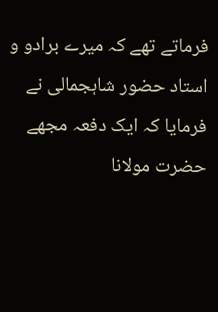فرماتے تھے کہ میرے برادو و استاد حضور شاہجمالی نے فرمایا کہ ایک دفعہ مجھے حضرت مولانا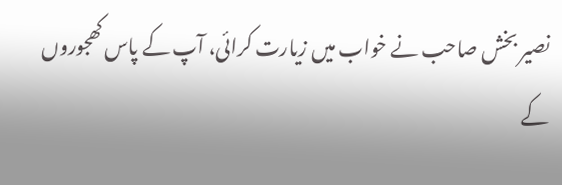نصیر بخش صاحب نے خواب میں زیارت کرائی، آپ کے پاس کھجوروں کے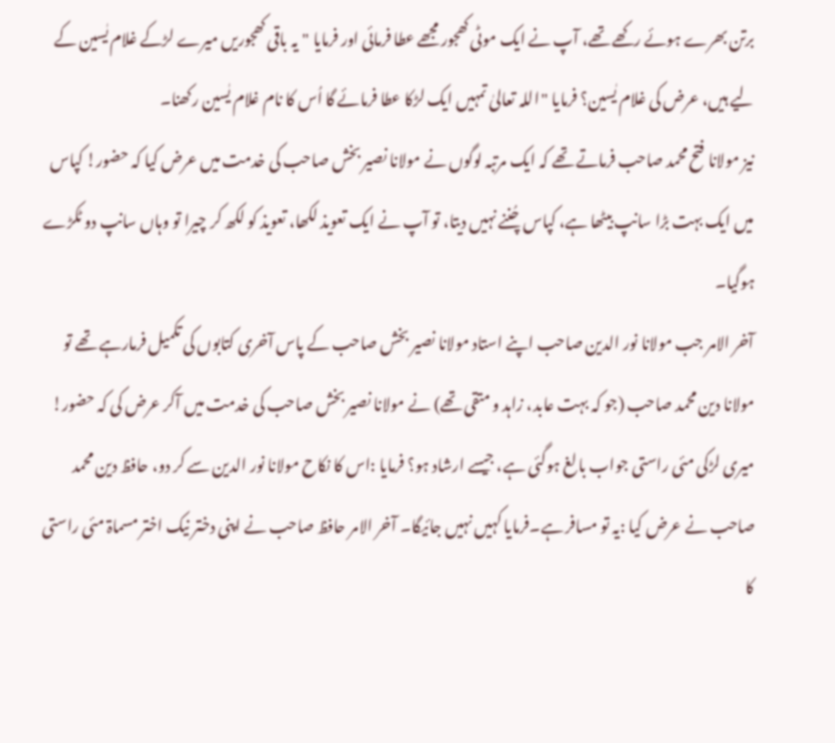برتن بھرے ہوئے رکھے تھے، آپ نے ایک موٹی کھجور مجھے عطا فرمائی اور فرمایا "یہ باقی کھجوریں میرے لڑکے غلام یٰسین کے لیے ہیں، عرض کی غلام یٰسین؟ فرمایا "اللہ تعالیٰ تمہیں ایک لڑکا عطا فرمائے گا اُس کا نام غلام یٰسین رکھنا۔
نیز مولانا فتح محمد صاحب فرماتے تھے کہ ایک مرتبہ لوگوں نے مولانا نصیر بخش صاحب کی خدمت میں عرض کیا کہ حضور! کپاس میں ایک بہت بڑا سانپ بیٹھا ہے، کپاس چُننے نہیں دیتا، تو آپ نے ایک تعویذ لکھا، تعویذ کو لکھ کر چیرا تو وہاں سانپ دو ٹکڑے ہوگیا۔
آخر الامر جب مولانا نور الدین صاحب اپنے استاد مولانا نصیر بخش صاحب کے پاس آخری کتابوں کی تکمیل فرمارہے تھے تو مولانا دین محمد صاحب (جو کہ بہت عابد، زاہد و متقی تھے) نے مولانا نصیر بخش صاحب کی خدمت میں آکر عرض کی کہ حضور! میری لڑکی مئی راستی جواب بالغ ہوگئی ہے، جیسے ارشاد ہو؟ فرمایا :اس کا نکاح مولانا نور الدین سے کر دو، حافظ دین محمد صاحب نے عرض کیا :یہ تو مسافر ہے۔فرمایا کہیں نہیں جائیگا۔ آخر الامر حافظ صاحب نے اپنی دختر نیک اختر مسماۃ مئی راستی کا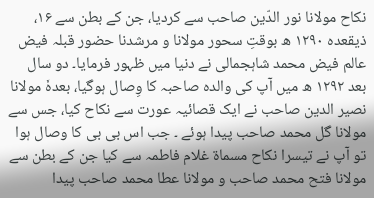نکاح مولانا نور الدّین صاحب سے کردیا، جن کے بطن سے ۱۶، ذیقعدہ ۱۲۹۰ ھ بوقتِ سحور مولانا و مرشدنا حضور قبلہ فیض عالم فیض محمد شاہجمالی نے دنیا میں ظہور فرمایا۔ دو سال بعد ۱۲۹۲ ھ میں آپ کی والدہ صاحبہ کا وِصال ہوگیا، بعدہٗ مولانا نصیر الدین صاحب نے ایک قصائیہ عورت سے نکاح کیا، جس سے مولانا گل محمد صاحب پیدا ہوئے ۔ جب اس بی بی کا وصال ہوا تو آپ نے تیسرا نکاح مسماۃ غلام فاطمہ سے کیا جن کے بطن سے مولانا فتح محمد صاحب و مولانا عطا محمد صاحب پیدا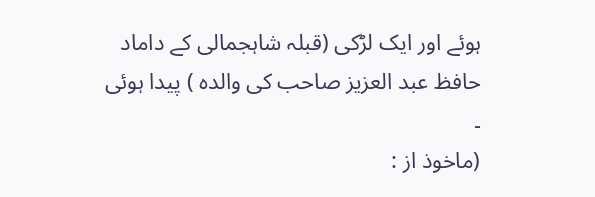ہوئے اور ایک لڑکی (قبلہ شاہجمالی کے داماد حافظ عبد العزیز صاحب کی والدہ ) پیدا ہوئی ۔
(ماخوذ از :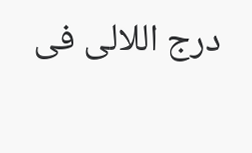درج اللالی فی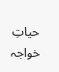حیاتِ خواجہ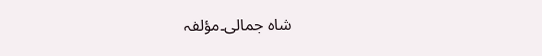شاہ جمالی۔مؤلفہ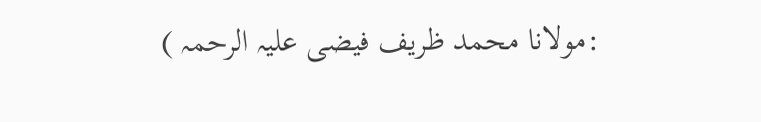:مولانا محمد ظریف فیضی علیہ الرحمہ )